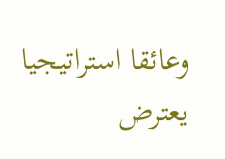وعائقا استراتيجيا يعترض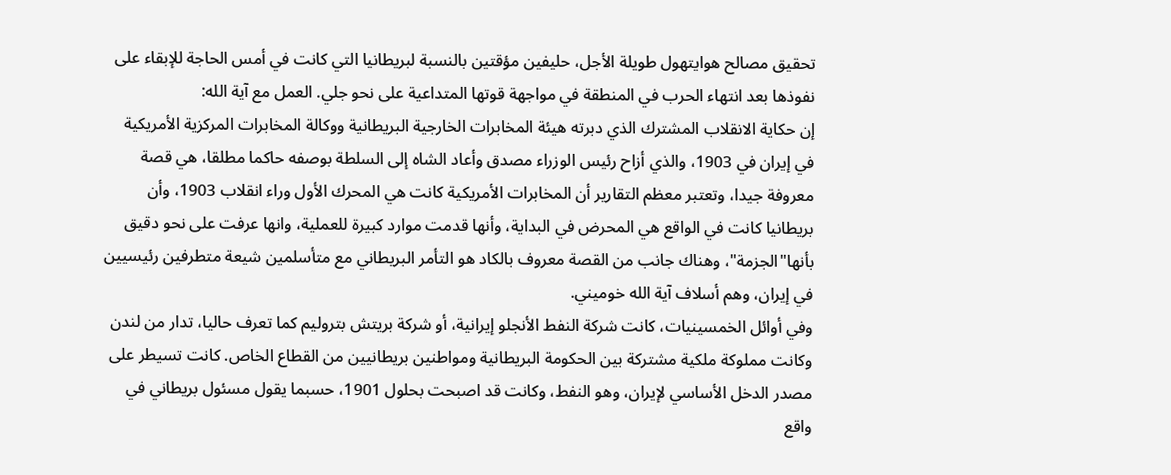تحقيق مصالح هوايتهول طويلة الأجل، حليفين مؤقتين بالنسبة لبريطانيا التي كانت في أمس الحاجة للإبقاء على نفوذها بعد انتهاء الحرب في المنطقة في مواجهة قوتها المتداعية على نحو جلي. العمل مع آية الله:
إن حكاية الانقلاب المشترك الذي دبرته هيئة المخابرات الخارجية البريطانية ووكالة المخابرات المركزية الأمريكية في إيران في 1903، والذي أزاح رئيس الوزراء مصدق وأعاد الشاه إلى السلطة بوصفه حاكما مطلقا، هي قصة معروفة جيدا، وتعتبر معظم التقارير أن المخابرات الأمريكية كانت هي المحرك الأول وراء انقلاب 1903، وأن بريطانيا كانت في الواقع هي المحرض في البداية، وأنها قدمت موارد كبيرة للعملية، وانها عرفت على نحو دقيق بأنها"الجزمة"، وهناك جانب من القصة معروف بالكاد هو التأمر البريطاني مع متأسلمين شيعة متطرفين رئيسيين في إيران، وهم أسلاف آية الله خوميني.
وفي أوائل الخمسينيات، كانت شركة النفط الأنجلو إيرانية، أو شركة بريتش بتروليم كما تعرف حاليا، تدار من لندن وكانت مملوكة ملكية مشتركة بين الحكومة البريطانية ومواطنين بريطانيين من القطاع الخاص. كانت تسيطر على مصدر الدخل الأساسي لإيران، وهو النفط، وكانت قد اصبحت بحلول 1901، حسبما يقول مسئول بريطاني في واقع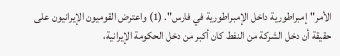الأمر"إمبراطورية داخل الإمبراطورية في فارس". (1) واعترض القوميون الإيرانيون على حقيقة أن دخل الشركة من النفط كان أكبر من دخل الحكومة الإيرانية،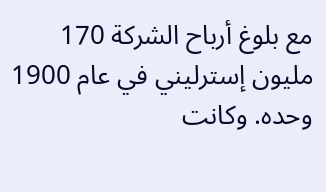مع بلوغ أرباح الشركة 170 مليون إسترليني في عام 1900 وحده. وكانت